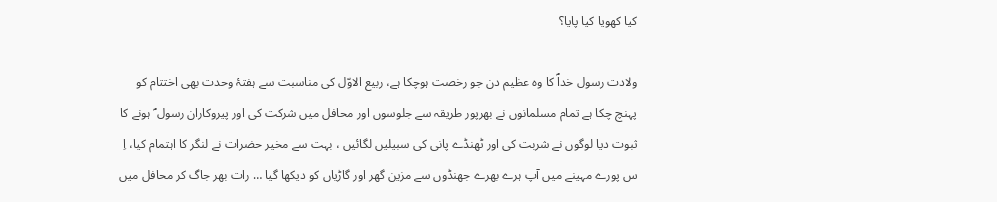کیا کھویا کیا پایا؟

ولادت رسول خداؐ کا وہ عظیم دن جو رخصت ہوچکا ہے، ربیع الاوّل کی مناسبت سے ہفتۂ وحدت بھی اختتام کو پہنچ چکا ہے تمام مسلمانوں نے بھرپور طریقہ سے جلوسوں اور محافل میں شرکت کی اور پیروکاران رسول ؐ ہونے کا ثبوت دیا لوگوں نے شربت کی اور ٹھنڈے پانی کی سبیلیں لگائیں ، بہت سے مخیر حضرات نے لنگر کا اہتمام کیا، اِ س پورے مہینے میں آپ ہرے بھرے جھنڈوں سے مزین گھر اور گاڑیاں کو دیکھا گیا … رات بھر جاگ کر محافل میں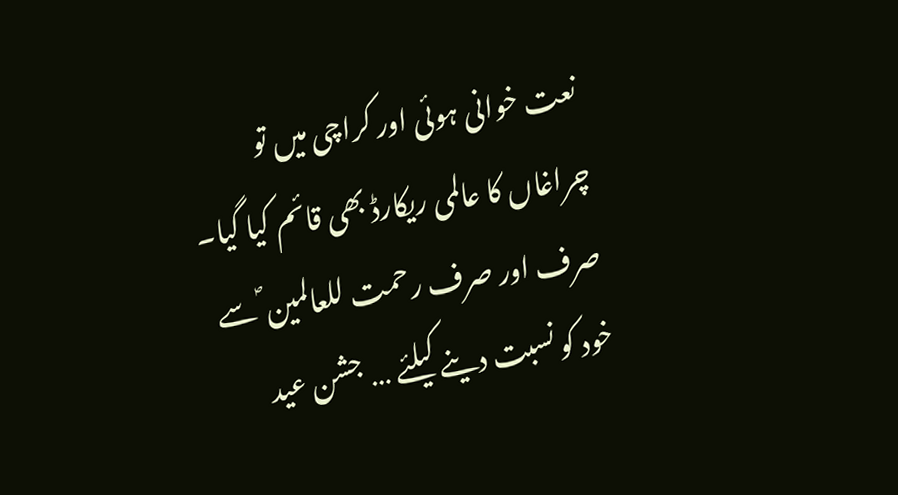نعت خوانی ہوئی اور کراچی میں تو چراغاں کا عالمی ریکارڈ بھی قائم کیا گیا۔ صرف اور صرف رحمت للعالمین ؐ سے خود کو نسبت دینے کیلئے … جشن عید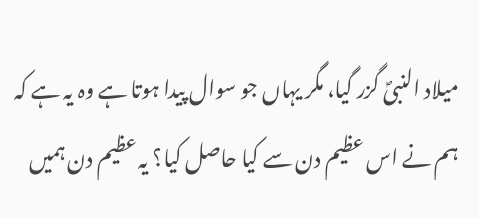میلاد النبیؐ گزر گیا، مگر یہاں جو سوال پیدا ہوتا ہے وہ یہ ہے کہ ہم نے اس عظیم دن سے کیا حاصل کیا؟ یہ عظیم دن ہمیں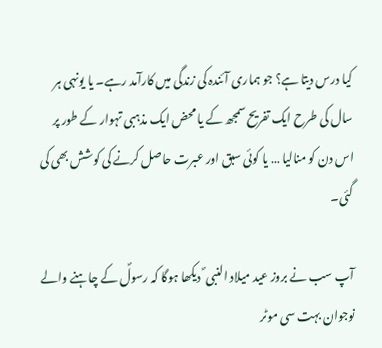کیا درس دیتا ہے؟ جو ہماری آئندہ کی زندگی میں کارآمد رہے۔ یا یونہی ہر سال کی طرح ایک تفریح سمجھ کے یا محض ایک مذہبی تہوار کے طور پر اس دن کو منالیا … یا کوئی سبق اور عبرت حاصل کرنے کی کوشش بھی کی گئی۔

آپ سب نے بروز عید میلاد النبی ؐ دیکھا ہوگا کہ رسولؐ کے چاہنے والے نوجوان بہت سی موٹر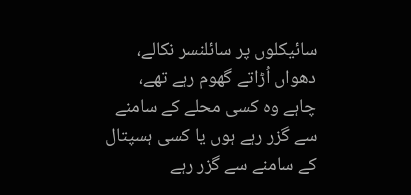سائیکلوں پر سائلنسر نکالے، دھواں اُڑاتے گھوم رہے تھے، چاہے وہ کسی محلے کے سامنے سے گزر رہے ہوں یا کسی ہسپتال کے سامنے سے گزر رہے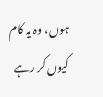ہوں، وہ یہ کام کیوں کر رہے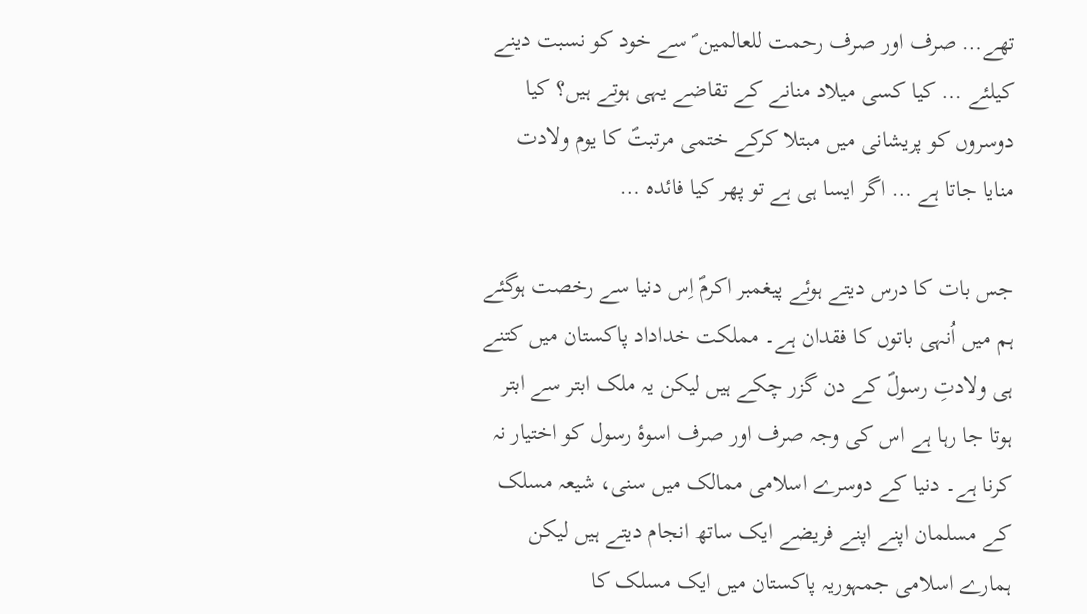تھے… صرف اور صرف رحمت للعالمین ؐ سے خود کو نسبت دینے کیلئے … کیا کسی میلاد منانے کے تقاضے یہی ہوتے ہیں؟ کیا دوسروں کو پریشانی میں مبتلا کرکے ختمی مرتبتؐ کا یوم ولادت منایا جاتا ہے … اگر ایسا ہی ہے تو پھر کیا فائدہ …

جس بات کا درس دیتے ہوئے پیغمبر اکرمؐ اِس دنیا سے رخصت ہوگئے ہم میں اُنہی باتوں کا فقدان ہے۔ مملکت خداداد پاکستان میں کتنے ہی ولادتِ رسولؐ کے دن گزر چکے ہیں لیکن یہ ملک ابتر سے ابتر ہوتا جا رہا ہے اس کی وجہ صرف اور صرف اسوۂ رسول کو اختیار نہ کرنا ہے۔ دنیا کے دوسرے اسلامی ممالک میں سنی، شیعہ مسلک کے مسلمان اپنے اپنے فریضے ایک ساتھ انجام دیتے ہیں لیکن ہمارے اسلامی جمہوریہ پاکستان میں ایک مسلک کا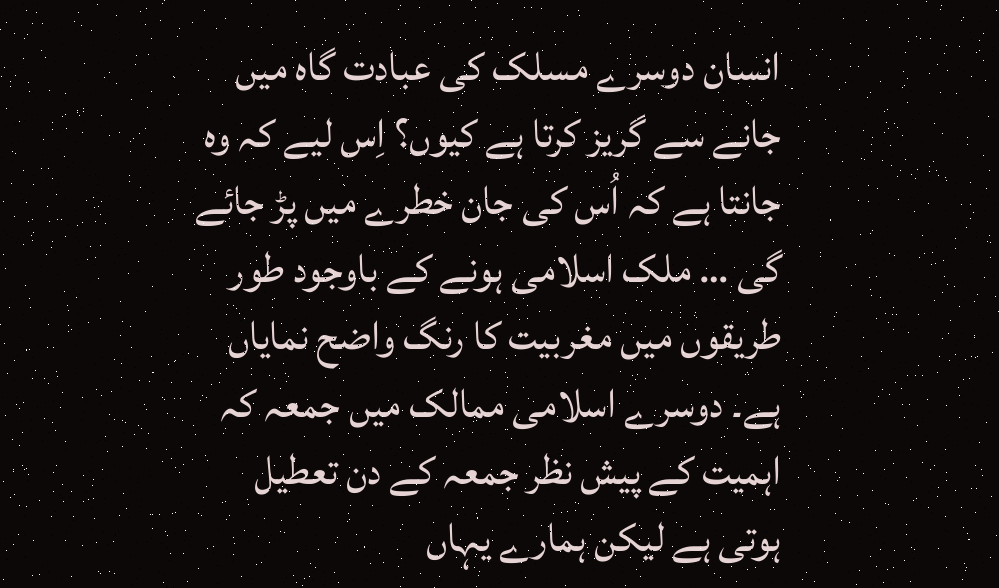انسان دوسرے مسلک کی عبادت گاہ میں جانے سے گریز کرتا ہے کیوں؟ اِس لیے کہ وہ جانتا ہے کہ اُس کی جان خطرے میں پڑ جائے گی … ملک اسلامی ہونے کے باوجود طور طریقوں میں مغربیت کا رنگ واضح نمایاں ہے۔ دوسرے اسلامی ممالک میں جمعہ کہ اہمیت کے پیش نظر جمعہ کے دن تعطیل ہوتی ہے لیکن ہمارے یہاں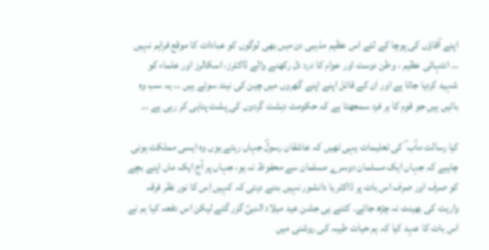اپنے آقاؤں کی پوچا کے لئے اس عظیم مذہبی دن میں بھی لوگوں کو عبادات کا موقع فراہم نہیں … انتہائی عظیم ، وطن دوست اور عوام کا درد دل رکھنے والے ڈاکٹرز، اسکالرز اور علماء کو شہید کردیا جاتا ہے اور ان کے قاتل اپنے اپنے گھروں میں چین کی نیند سوتے ہیں … یہ سب وہ باتیں ہیں جو قوم کا ہر فرد سمجھتا ہے کہ حکومت دہشت گردوں کی پشت پناہی کر رہی ہے …

کیا رسالت مآب ؐ کی تعلیمات یہی تھیں کہ عاشقان رسولؐ جہاں رہتے ہوں وہ ایسی مملکت ہونی چاہیے کہ جہاں ایک مسلمان دوسرے مسلمان سے محفوظ نہ ہو، جہاں پر آج ایک ماں اپنے بچے کو صرف اور صرف اس بات پر ڈاکٹر یا دانشور نہیں بننے دیتی کہ کہیں اِس کا نور نظر فرقہ واریت کی بھینٹ نہ چڑھ جائے۔ کتنے ہی جشن عید میلاد النبیؐ گزر گئے لیکن اس دفعہ کیا ہم نے اس بات کا عہد کیا کہ ہم حیات طیبہ کی روشنی میں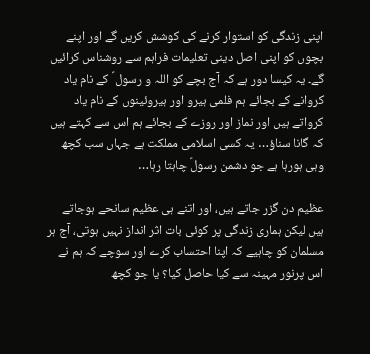اپنی زندگی کو استوار کرنے کی کوشش کریں گے اور اپنے بچوں کو اپنی اصل دینی تعلیمات فراہم سے روشناس کرائیں گے۔ یہ کیسا دور ہے کہ آج بچے کو اللہ و رسول ؐ کے نام یاد کروانے کے بجائے ہم فلمی ہیرو اور ہیروئینوں کے نام یاد کرواتے ہیں اور نماز اور روزے کے بجائے ہم اس سے کہتے ہیں کہ گانا سناؤ… یہ کسی اسلامی مملکت ہے جہاں سب کچھ وہی ہورہا ہے جو دشمن رسولؐ چاہتا رہا…

عظیم دن گزر جاتے ہیں، اور اتنے ہی عظیم سانحے ہوجاتے ہیں لیکن ہماری زندگی پر کوئی بات اثر انداز نہیں ہوتی، آج ہر مسلمان کو چاہیے کہ اپنا احتساب کرے اور سوچے کہ ہم نے اس پرنور مہینہ سے کیا حاصل کیا؟ یا جو کچھ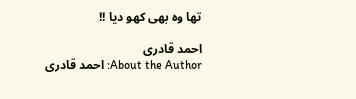تھا وہ بھی کھو دیا !!

احمد قادری
About the Author: احمد قادری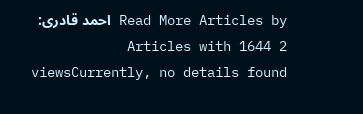Read More Articles by احمد قادری: 2 Articles with 1644 viewsCurrently, no details found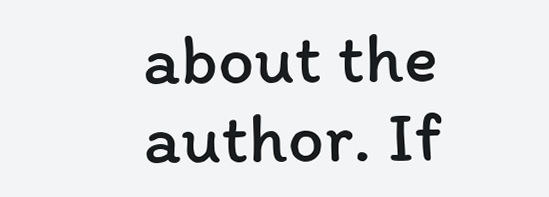about the author. If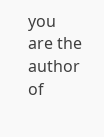you are the author of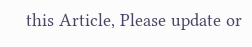this Article, Please update or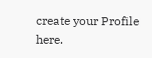create your Profile here.